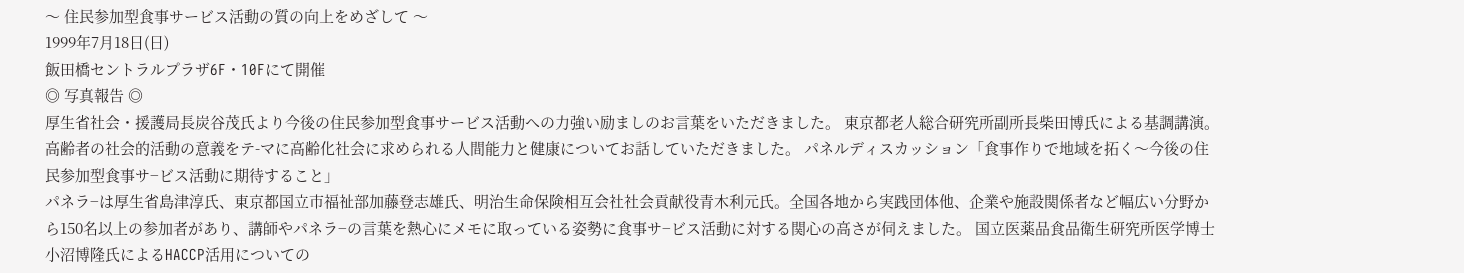〜 住民参加型食事サービス活動の質の向上をめざして 〜
1999年7月18日(日)
飯田橋セントラルプラザ6F・10Fにて開催
◎ 写真報告 ◎
厚生省社会・援護局長炭谷茂氏より今後の住民参加型食事サービス活動への力強い励ましのお言葉をいただきました。 東京都老人総合研究所副所長柴田博氏による基調講演。高齢者の社会的活動の意義をテ-マに高齢化社会に求められる人間能力と健康についてお話していただきました。 パネルディスカッション「食事作りで地域を拓く〜今後の住民参加型食事サ−ビス活動に期待すること」
パネラ−は厚生省島津淳氏、東京都国立市福祉部加藤登志雄氏、明治生命保険相互会社社会貢献役青木利元氏。全国各地から実践団体他、企業や施設関係者など幅広い分野から150名以上の参加者があり、講師やパネラ−の言葉を熱心にメモに取っている姿勢に食事サ−ビス活動に対する関心の高さが伺えました。 国立医薬品食品衛生研究所医学博士小沼博隆氏によるHACCP活用についての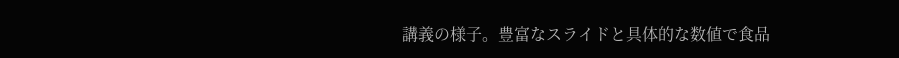講義の様子。豊富なスライドと具体的な数値で食品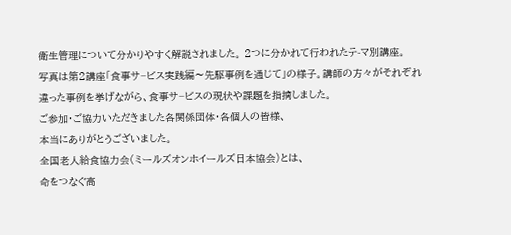衛生管理について分かりやすく解説されました。 2つに分かれて行われたテ-マ別講座。
写真は第2講座「食事サ−ビス実践編〜先駆事例を通じて」の様子。講師の方々がそれぞれ違った事例を挙げながら、食事サ−ビスの現状や課題を指摘しました。
ご参加・ご協力いただきました各関係団体・各個人の皆様、
本当にありがとうございました。
全国老人給食協力会(ミールズオンホイールズ日本協会)とは、
命をつなぐ高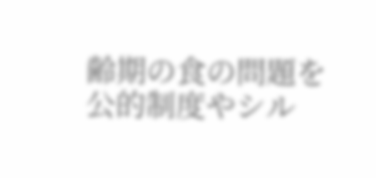齢期の食の問題を公的制度やシル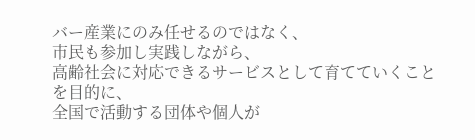バー産業にのみ任せるのではなく、
市民も参加し実践しながら、
高齢社会に対応できるサービスとして育てていくことを目的に、
全国で活動する団体や個人が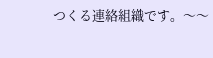つくる連絡組織です。〜〜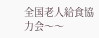全国老人給食協力会〜〜